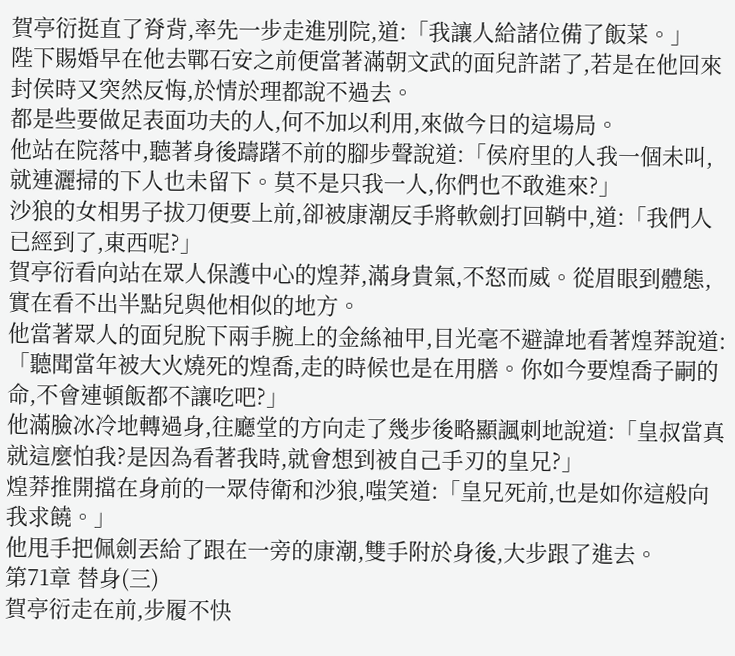賀亭衍挺直了脊背,率先一步走進別院,道:「我讓人給諸位備了飯菜。」
陛下賜婚早在他去鄲石安之前便當著滿朝文武的面兒許諾了,若是在他回來封侯時又突然反悔,於情於理都說不過去。
都是些要做足表面功夫的人,何不加以利用,來做今日的這場局。
他站在院落中,聽著身後躊躇不前的腳步聲說道:「侯府里的人我一個未叫,就連灑掃的下人也未留下。莫不是只我一人,你們也不敢進來?」
沙狼的女相男子拔刀便要上前,卻被康潮反手將軟劍打回鞘中,道:「我們人已經到了,東西呢?」
賀亭衍看向站在眾人保護中心的煌莽,滿身貴氣,不怒而威。從眉眼到體態,實在看不出半點兒與他相似的地方。
他當著眾人的面兒脫下兩手腕上的金絲袖甲,目光毫不避諱地看著煌莽說道:「聽聞當年被大火燒死的煌喬,走的時候也是在用膳。你如今要煌喬子嗣的命,不會連頓飯都不讓吃吧?」
他滿臉冰冷地轉過身,往廳堂的方向走了幾步後略顯諷刺地說道:「皇叔當真就這麼怕我?是因為看著我時,就會想到被自己手刃的皇兄?」
煌莽推開擋在身前的一眾侍衛和沙狼,嗤笑道:「皇兄死前,也是如你這般向我求饒。」
他甩手把佩劍丟給了跟在一旁的康潮,雙手附於身後,大步跟了進去。
第71章 替身(三)
賀亭衍走在前,步履不快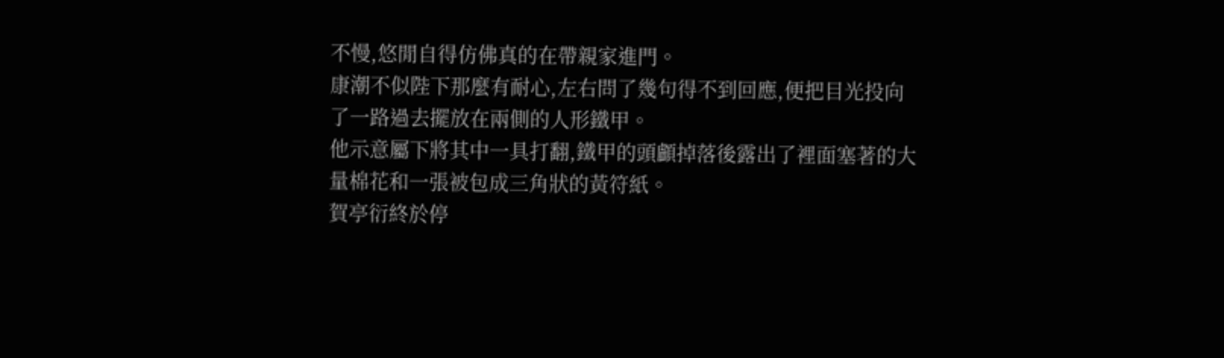不慢,悠閒自得仿佛真的在帶親家進門。
康潮不似陛下那麼有耐心,左右問了幾句得不到回應,便把目光投向了一路過去擺放在兩側的人形鐵甲。
他示意屬下將其中一具打翻,鐵甲的頭顱掉落後露出了裡面塞著的大量棉花和一張被包成三角狀的黃符紙。
賀亭衍終於停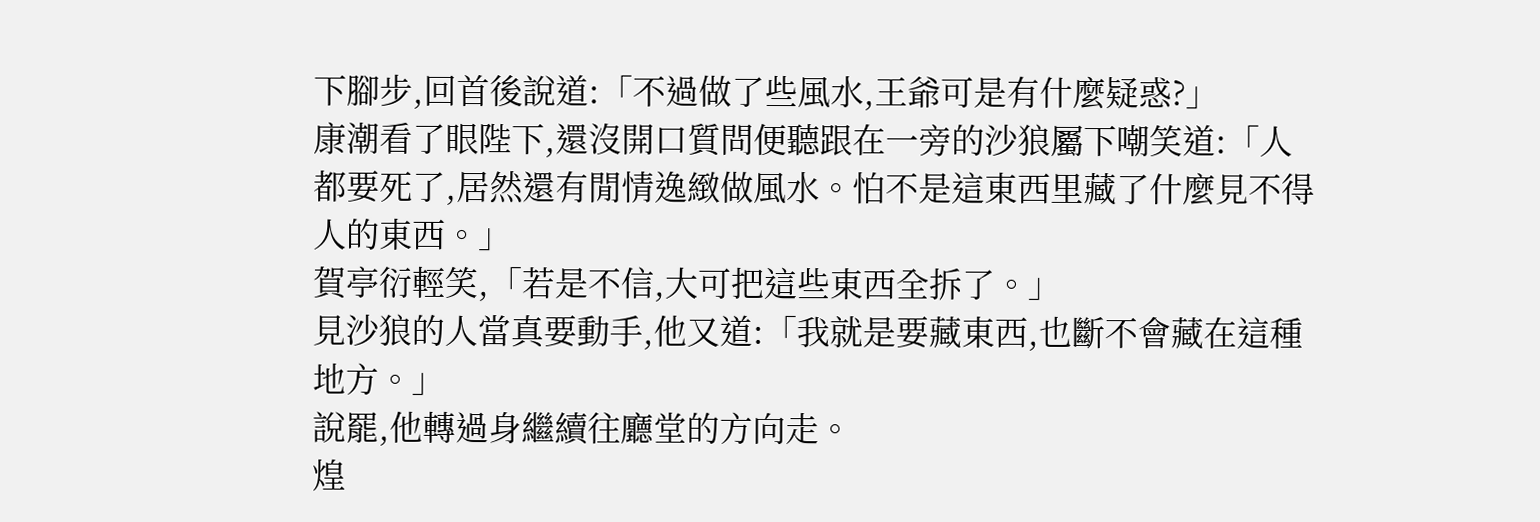下腳步,回首後說道:「不過做了些風水,王爺可是有什麼疑惑?」
康潮看了眼陛下,還沒開口質問便聽跟在一旁的沙狼屬下嘲笑道:「人都要死了,居然還有閒情逸緻做風水。怕不是這東西里藏了什麼見不得人的東西。」
賀亭衍輕笑,「若是不信,大可把這些東西全拆了。」
見沙狼的人當真要動手,他又道:「我就是要藏東西,也斷不會藏在這種地方。」
說罷,他轉過身繼續往廳堂的方向走。
煌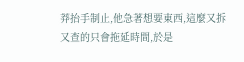莽抬手制止,他急著想要東西,這麼又拆又查的只會拖延時間,於是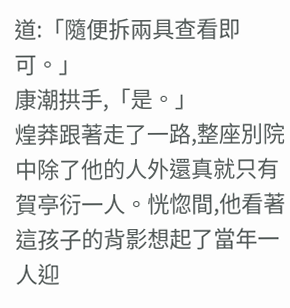道:「隨便拆兩具查看即可。」
康潮拱手,「是。」
煌莽跟著走了一路,整座別院中除了他的人外還真就只有賀亭衍一人。恍惚間,他看著這孩子的背影想起了當年一人迎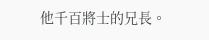他千百將士的兄長。